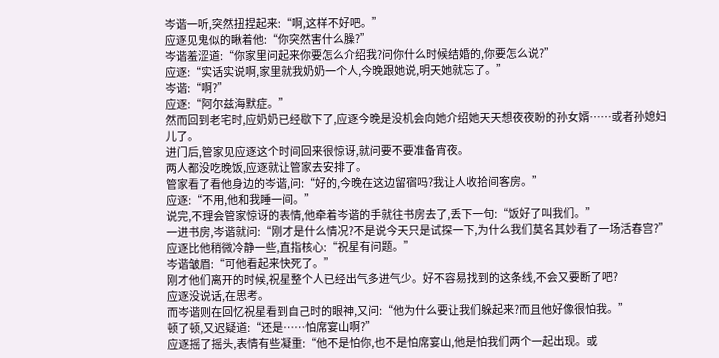岑谐一听,突然扭捏起来:“啊,这样不好吧。”
应逐见鬼似的瞅着他:“你突然害什么臊?”
岑谐羞涩道:“你家里问起来你要怎么介绍我?问你什么时候结婚的,你要怎么说?”
应逐:“实话实说啊,家里就我奶奶一个人,今晚跟她说,明天她就忘了。”
岑谐:“啊?”
应逐:“阿尔兹海默症。”
然而回到老宅时,应奶奶已经歇下了,应逐今晚是没机会向她介绍她天天想夜夜盼的孙女婿……或者孙媳妇儿了。
进门后,管家见应逐这个时间回来很惊讶,就问要不要准备宵夜。
两人都没吃晚饭,应逐就让管家去安排了。
管家看了看他身边的岑谐,问:“好的,今晚在这边留宿吗?我让人收拾间客房。”
应逐:“不用,他和我睡一间。”
说完,不理会管家惊讶的表情,他牵着岑谐的手就往书房去了,丢下一句:“饭好了叫我们。”
一进书房,岑谐就问:“刚才是什么情况?不是说今天只是试探一下,为什么我们莫名其妙看了一场活春宫?”
应逐比他稍微冷静一些,直指核心:“祝星有问题。”
岑谐皱眉:“可他看起来快死了。”
刚才他们离开的时候,祝星整个人已经出气多进气少。好不容易找到的这条线,不会又要断了吧?
应逐没说话,在思考。
而岑谐则在回忆祝星看到自己时的眼神,又问:“他为什么要让我们躲起来?而且他好像很怕我。”
顿了顿,又迟疑道:“还是……怕席宴山啊?”
应逐摇了摇头,表情有些凝重:“他不是怕你,也不是怕席宴山,他是怕我们两个一起出现。或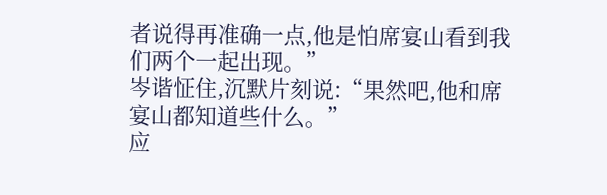者说得再准确一点,他是怕席宴山看到我们两个一起出现。”
岑谐怔住,沉默片刻说:“果然吧,他和席宴山都知道些什么。”
应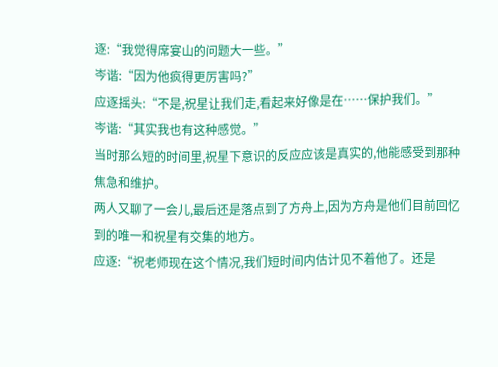逐:“我觉得席宴山的问题大一些。”
岑谐:“因为他疯得更厉害吗?”
应逐摇头:“不是,祝星让我们走,看起来好像是在……保护我们。”
岑谐:“其实我也有这种感觉。”
当时那么短的时间里,祝星下意识的反应应该是真实的,他能感受到那种焦急和维护。
两人又聊了一会儿,最后还是落点到了方舟上,因为方舟是他们目前回忆到的唯一和祝星有交集的地方。
应逐:“祝老师现在这个情况,我们短时间内估计见不着他了。还是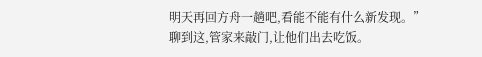明天再回方舟一趟吧,看能不能有什么新发现。”
聊到这,管家来敲门,让他们出去吃饭。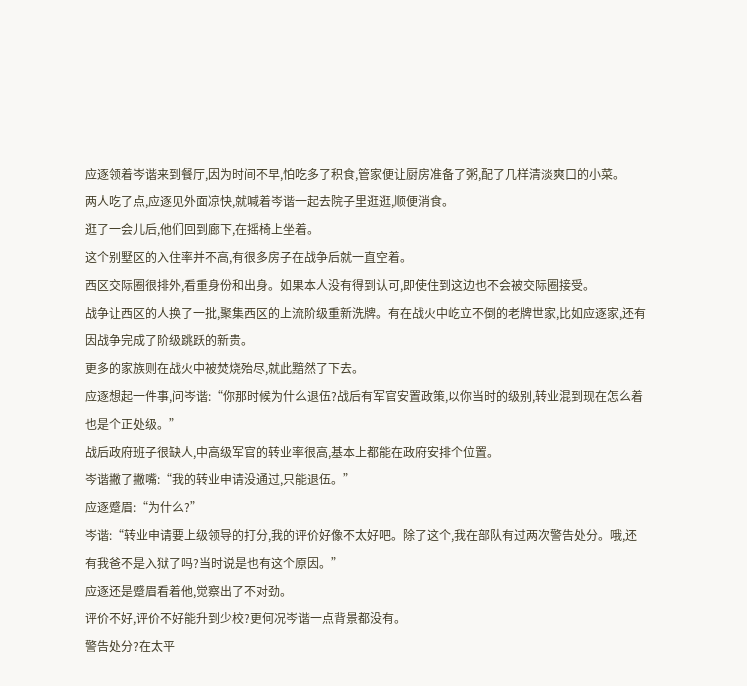应逐领着岑谐来到餐厅,因为时间不早,怕吃多了积食,管家便让厨房准备了粥,配了几样清淡爽口的小菜。
两人吃了点,应逐见外面凉快,就喊着岑谐一起去院子里逛逛,顺便消食。
逛了一会儿后,他们回到廊下,在摇椅上坐着。
这个别墅区的入住率并不高,有很多房子在战争后就一直空着。
西区交际圈很排外,看重身份和出身。如果本人没有得到认可,即使住到这边也不会被交际圈接受。
战争让西区的人换了一批,聚集西区的上流阶级重新洗牌。有在战火中屹立不倒的老牌世家,比如应逐家,还有因战争完成了阶级跳跃的新贵。
更多的家族则在战火中被焚烧殆尽,就此黯然了下去。
应逐想起一件事,问岑谐:“你那时候为什么退伍?战后有军官安置政策,以你当时的级别,转业混到现在怎么着也是个正处级。”
战后政府班子很缺人,中高级军官的转业率很高,基本上都能在政府安排个位置。
岑谐撇了撇嘴:“我的转业申请没通过,只能退伍。”
应逐蹙眉:“为什么?”
岑谐:“转业申请要上级领导的打分,我的评价好像不太好吧。除了这个,我在部队有过两次警告处分。哦,还有我爸不是入狱了吗?当时说是也有这个原因。”
应逐还是蹙眉看着他,觉察出了不对劲。
评价不好,评价不好能升到少校?更何况岑谐一点背景都没有。
警告处分?在太平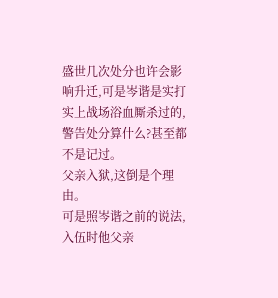盛世几次处分也许会影响升迁,可是岑谐是实打实上战场浴血厮杀过的,警告处分算什么?甚至都不是记过。
父亲入狱,这倒是个理由。
可是照岑谐之前的说法,入伍时他父亲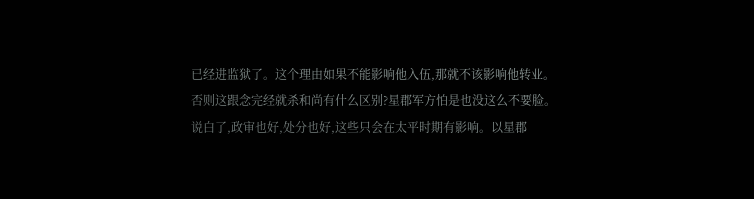已经进监狱了。这个理由如果不能影响他入伍,那就不该影响他转业。
否则这跟念完经就杀和尚有什么区别?星郡军方怕是也没这么不要脸。
说白了,政审也好,处分也好,这些只会在太平时期有影响。以星郡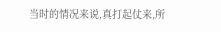当时的情况来说,真打起仗来,所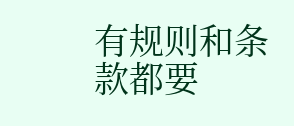有规则和条款都要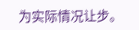为实际情况让步。